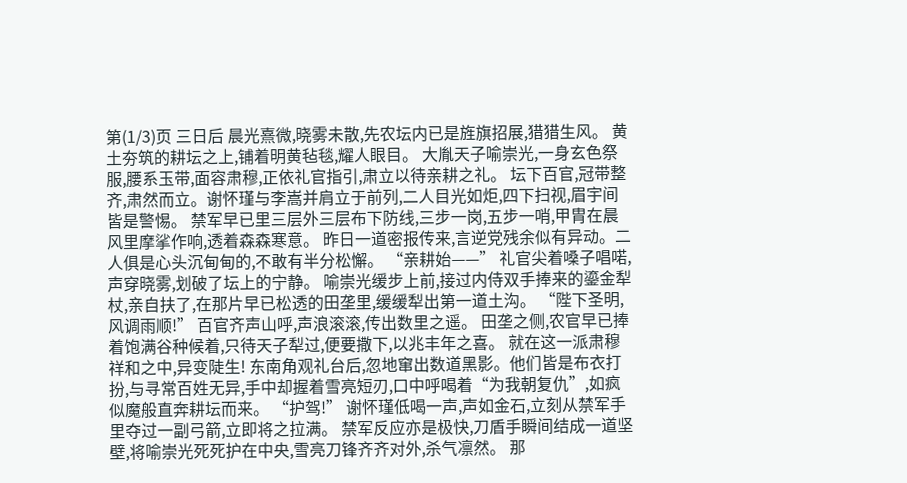第(1/3)页 三日后 晨光熹微,晓雾未散,先农坛内已是旌旗招展,猎猎生风。 黄土夯筑的耕坛之上,铺着明黄毡毯,耀人眼目。 大胤天子喻崇光,一身玄色祭服,腰系玉带,面容肃穆,正依礼官指引,肃立以待亲耕之礼。 坛下百官,冠带整齐,肃然而立。谢怀瑾与李嵩并肩立于前列,二人目光如炬,四下扫视,眉宇间皆是警惕。 禁军早已里三层外三层布下防线,三步一岗,五步一哨,甲胄在晨风里摩挲作响,透着森森寒意。 昨日一道密报传来,言逆党残余似有异动。二人俱是心头沉甸甸的,不敢有半分松懈。 “亲耕始——” 礼官尖着嗓子唱喏,声穿晓雾,划破了坛上的宁静。 喻崇光缓步上前,接过内侍双手捧来的鎏金犁杖,亲自扶了,在那片早已松透的田垄里,缓缓犁出第一道土沟。 “陛下圣明,风调雨顺!” 百官齐声山呼,声浪滚滚,传出数里之遥。 田垄之侧,农官早已捧着饱满谷种候着,只待天子犁过,便要撒下,以兆丰年之喜。 就在这一派肃穆祥和之中,异变陡生! 东南角观礼台后,忽地窜出数道黑影。他们皆是布衣打扮,与寻常百姓无异,手中却握着雪亮短刃,口中呼喝着“为我朝复仇”,如疯似魔般直奔耕坛而来。 “护驾!” 谢怀瑾低喝一声,声如金石,立刻从禁军手里夺过一副弓箭,立即将之拉满。 禁军反应亦是极快,刀盾手瞬间结成一道坚壁,将喻崇光死死护在中央,雪亮刀锋齐齐对外,杀气凛然。 那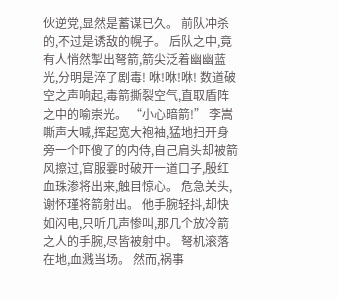伙逆党,显然是蓄谋已久。 前队冲杀的,不过是诱敌的幌子。 后队之中,竟有人悄然掣出弩箭,箭尖泛着幽幽蓝光,分明是淬了剧毒! 咻!咻!咻! 数道破空之声响起,毒箭撕裂空气,直取盾阵之中的喻崇光。 “小心暗箭!” 李嵩嘶声大喊,挥起宽大袍袖,猛地扫开身旁一个吓傻了的内侍,自己肩头却被箭风擦过,官服霎时破开一道口子,殷红血珠渗将出来,触目惊心。 危急关头,谢怀瑾将箭射出。 他手腕轻抖,却快如闪电,只听几声惨叫,那几个放冷箭之人的手腕,尽皆被射中。 弩机滚落在地,血溅当场。 然而,祸事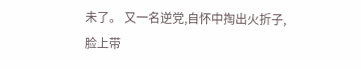未了。 又一名逆党,自怀中掏出火折子,脸上带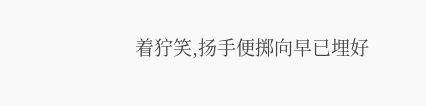着狞笑,扬手便掷向早已埋好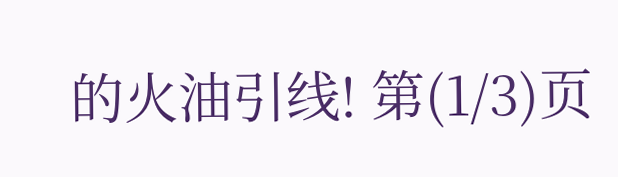的火油引线! 第(1/3)页